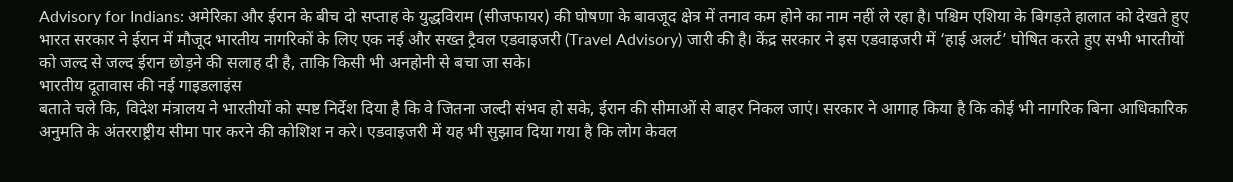Advisory for Indians: अमेरिका और ईरान के बीच दो सप्ताह के युद्धविराम (सीजफायर) की घोषणा के बावजूद क्षेत्र में तनाव कम होने का नाम नहीं ले रहा है। पश्चिम एशिया के बिगड़ते हालात को देखते हुए भारत सरकार ने ईरान में मौजूद भारतीय नागरिकों के लिए एक नई और सख्त ट्रैवल एडवाइजरी (Travel Advisory) जारी की है। केंद्र सरकार ने इस एडवाइजरी में ‘हाई अलर्ट’ घोषित करते हुए सभी भारतीयों को जल्द से जल्द ईरान छोड़ने की सलाह दी है, ताकि किसी भी अनहोनी से बचा जा सके।
भारतीय दूतावास की नई गाइडलाइंस
बताते चले कि, विदेश मंत्रालय ने भारतीयों को स्पष्ट निर्देश दिया है कि वे जितना जल्दी संभव हो सके, ईरान की सीमाओं से बाहर निकल जाएं। सरकार ने आगाह किया है कि कोई भी नागरिक बिना आधिकारिक अनुमति के अंतरराष्ट्रीय सीमा पार करने की कोशिश न करे। एडवाइजरी में यह भी सुझाव दिया गया है कि लोग केवल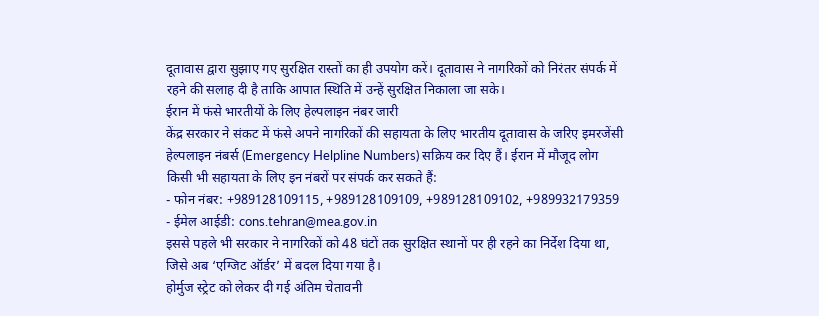दूतावास द्वारा सुझाए गए सुरक्षित रास्तों का ही उपयोग करें। दूतावास ने नागरिकों को निरंतर संपर्क में रहने की सलाह दी है ताकि आपात स्थिति में उन्हें सुरक्षित निकाला जा सके।
ईरान में फंसे भारतीयों के लिए हेल्पलाइन नंबर जारी
केंद्र सरकार ने संकट में फंसे अपने नागरिकों की सहायता के लिए भारतीय दूतावास के जरिए इमरजेंसी हेल्पलाइन नंबर्स (Emergency Helpline Numbers) सक्रिय कर दिए हैं। ईरान में मौजूद लोग किसी भी सहायता के लिए इन नंबरों पर संपर्क कर सकते हैं:
- फोन नंबर: +989128109115, +989128109109, +989128109102, +989932179359
- ईमेल आईडी: cons.tehran@mea.gov.in
इससे पहले भी सरकार ने नागरिकों को 48 घंटों तक सुरक्षित स्थानों पर ही रहने का निर्देश दिया था, जिसे अब ‘एग्जिट ऑर्डर’ में बदल दिया गया है।
होर्मुज स्ट्रेट को लेकर दी गई अंतिम चेतावनी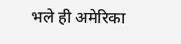भले ही अमेरिका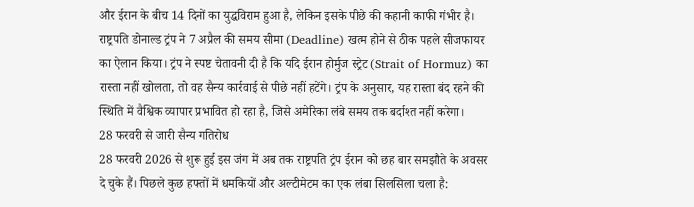और ईरान के बीच 14 दिनों का युद्धविराम हुआ है, लेकिन इसके पीछे की कहानी काफी गंभीर है। राष्ट्रपति डोनाल्ड ट्रंप ने 7 अप्रैल की समय सीमा (Deadline) खत्म होने से ठीक पहले सीजफायर का ऐलान किया। ट्रंप ने स्पष्ट चेतावनी दी है कि यदि ईरान होर्मुज स्ट्रेट (Strait of Hormuz) का रास्ता नहीं खोलता, तो वह सैन्य कार्रवाई से पीछे नहीं हटेंगे। ट्रंप के अनुसार, यह रास्ता बंद रहने की स्थिति में वैश्विक व्यापार प्रभावित हो रहा है, जिसे अमेरिका लंबे समय तक बर्दाश्त नहीं करेगा।
28 फरवरी से जारी सैन्य गतिरोध
28 फरवरी 2026 से शुरू हुई इस जंग में अब तक राष्ट्रपति ट्रंप ईरान को छह बार समझौते के अवसर दे चुके हैं। पिछले कुछ हफ्तों में धमकियों और अल्टीमेटम का एक लंबा सिलसिला चला है: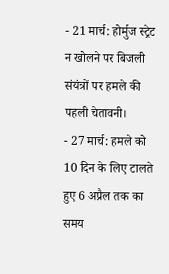- 21 मार्च: होर्मुज स्ट्रेट न खोलने पर बिजली संयंत्रों पर हमले की पहली चेतावनी।
- 27 मार्च: हमले को 10 दिन के लिए टालते हुए 6 अप्रैल तक का समय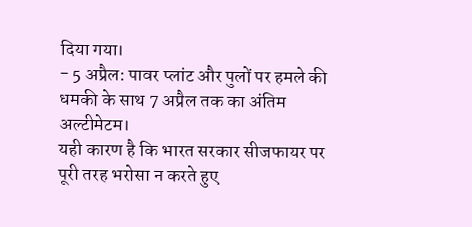दिया गया।
- 5 अप्रैल: पावर प्लांट और पुलों पर हमले की धमकी के साथ 7 अप्रैल तक का अंतिम अल्टीमेटम।
यही कारण है कि भारत सरकार सीजफायर पर पूरी तरह भरोसा न करते हुए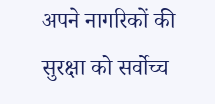अपने नागरिकों की सुरक्षा को सर्वोच्च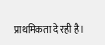प्राथमिकता दे रही है।